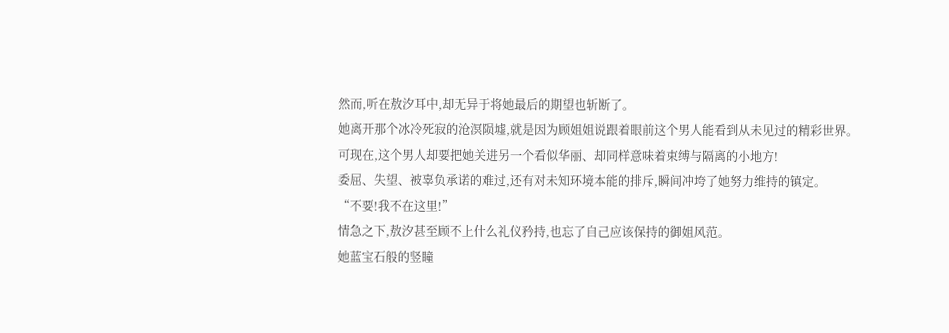然而,听在敖汐耳中,却无异于将她最后的期望也斩断了。
她离开那个冰冷死寂的沧溟陨墟,就是因为顾姐姐说跟着眼前这个男人能看到从未见过的精彩世界。
可现在,这个男人却要把她关进另一个看似华丽、却同样意味着束缚与隔离的小地方!
委屈、失望、被辜负承诺的难过,还有对未知环境本能的排斥,瞬间冲垮了她努力维持的镇定。
“不要!我不在这里!”
情急之下,敖汐甚至顾不上什么礼仪矜持,也忘了自己应该保持的御姐风范。
她蓝宝石般的竖瞳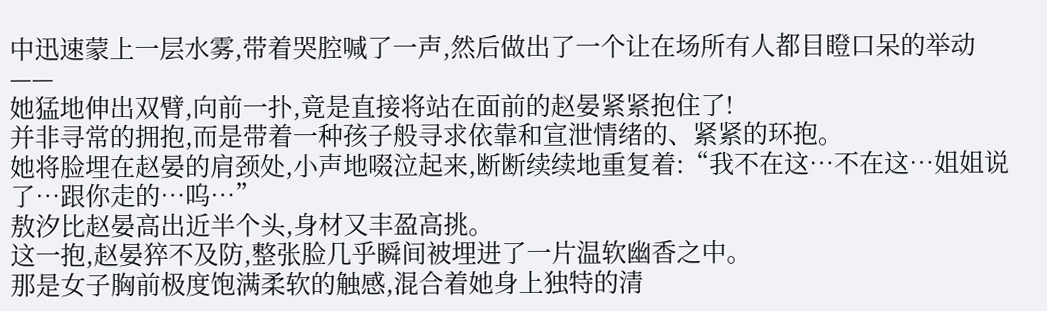中迅速蒙上一层水雾,带着哭腔喊了一声,然后做出了一个让在场所有人都目瞪口呆的举动——
她猛地伸出双臂,向前一扑,竟是直接将站在面前的赵晏紧紧抱住了!
并非寻常的拥抱,而是带着一种孩子般寻求依靠和宣泄情绪的、紧紧的环抱。
她将脸埋在赵晏的肩颈处,小声地啜泣起来,断断续续地重复着:“我不在这…不在这…姐姐说了…跟你走的…呜…”
敖汐比赵晏高出近半个头,身材又丰盈高挑。
这一抱,赵晏猝不及防,整张脸几乎瞬间被埋进了一片温软幽香之中。
那是女子胸前极度饱满柔软的触感,混合着她身上独特的清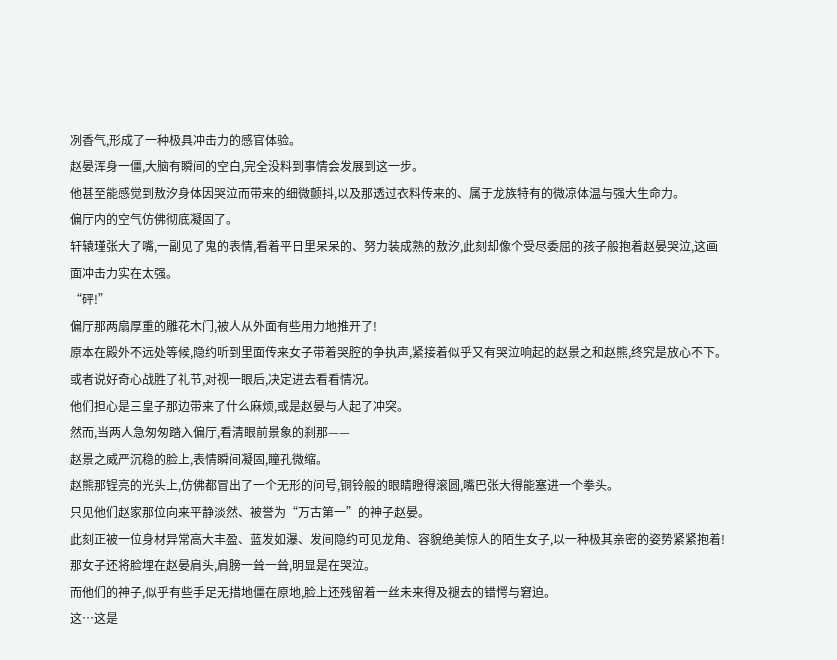冽香气,形成了一种极具冲击力的感官体验。
赵晏浑身一僵,大脑有瞬间的空白,完全没料到事情会发展到这一步。
他甚至能感觉到敖汐身体因哭泣而带来的细微颤抖,以及那透过衣料传来的、属于龙族特有的微凉体温与强大生命力。
偏厅内的空气仿佛彻底凝固了。
轩辕瑾张大了嘴,一副见了鬼的表情,看着平日里呆呆的、努力装成熟的敖汐,此刻却像个受尽委屈的孩子般抱着赵晏哭泣,这画面冲击力实在太强。
“砰!”
偏厅那两扇厚重的雕花木门,被人从外面有些用力地推开了!
原本在殿外不远处等候,隐约听到里面传来女子带着哭腔的争执声,紧接着似乎又有哭泣响起的赵景之和赵熊,终究是放心不下。
或者说好奇心战胜了礼节,对视一眼后,决定进去看看情况。
他们担心是三皇子那边带来了什么麻烦,或是赵晏与人起了冲突。
然而,当两人急匆匆踏入偏厅,看清眼前景象的刹那——
赵景之威严沉稳的脸上,表情瞬间凝固,瞳孔微缩。
赵熊那锃亮的光头上,仿佛都冒出了一个无形的问号,铜铃般的眼睛瞪得滚圆,嘴巴张大得能塞进一个拳头。
只见他们赵家那位向来平静淡然、被誉为“万古第一”的神子赵晏。
此刻正被一位身材异常高大丰盈、蓝发如瀑、发间隐约可见龙角、容貌绝美惊人的陌生女子,以一种极其亲密的姿势紧紧抱着!
那女子还将脸埋在赵晏肩头,肩膀一耸一耸,明显是在哭泣。
而他们的神子,似乎有些手足无措地僵在原地,脸上还残留着一丝未来得及褪去的错愕与窘迫。
这…这是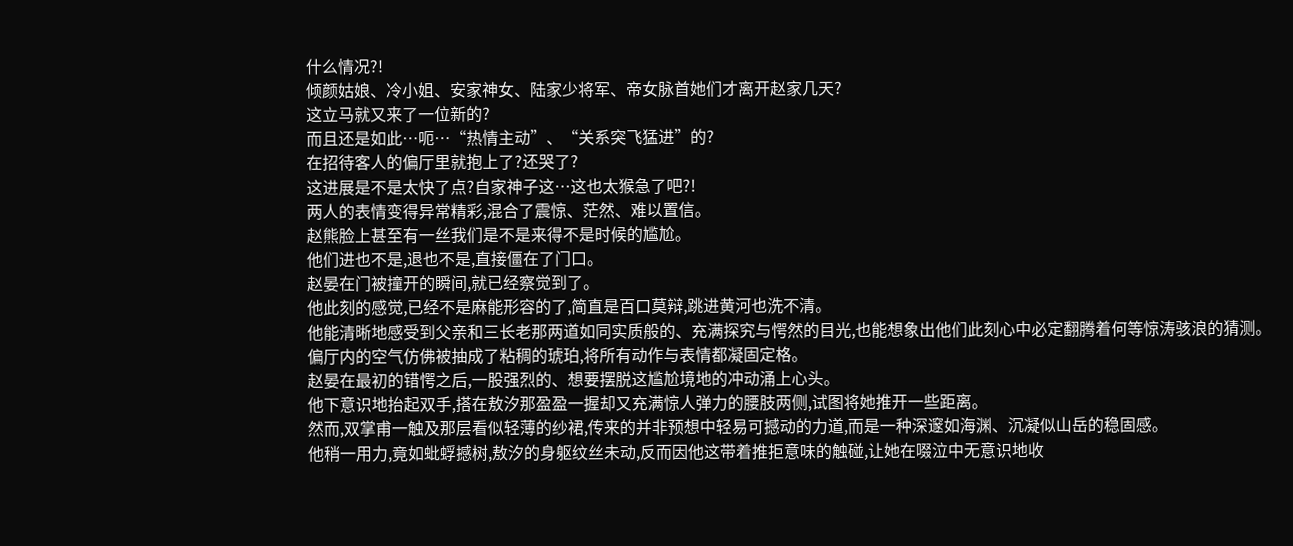什么情况?!
倾颜姑娘、冷小姐、安家神女、陆家少将军、帝女脉首她们才离开赵家几天?
这立马就又来了一位新的?
而且还是如此…呃…“热情主动”、“关系突飞猛进”的?
在招待客人的偏厅里就抱上了?还哭了?
这进展是不是太快了点?自家神子这…这也太猴急了吧?!
两人的表情变得异常精彩,混合了震惊、茫然、难以置信。
赵熊脸上甚至有一丝我们是不是来得不是时候的尴尬。
他们进也不是,退也不是,直接僵在了门口。
赵晏在门被撞开的瞬间,就已经察觉到了。
他此刻的感觉,已经不是麻能形容的了,简直是百口莫辩,跳进黄河也洗不清。
他能清晰地感受到父亲和三长老那两道如同实质般的、充满探究与愕然的目光,也能想象出他们此刻心中必定翻腾着何等惊涛骇浪的猜测。
偏厅内的空气仿佛被抽成了粘稠的琥珀,将所有动作与表情都凝固定格。
赵晏在最初的错愕之后,一股强烈的、想要摆脱这尴尬境地的冲动涌上心头。
他下意识地抬起双手,搭在敖汐那盈盈一握却又充满惊人弹力的腰肢两侧,试图将她推开一些距离。
然而,双掌甫一触及那层看似轻薄的纱裙,传来的并非预想中轻易可撼动的力道,而是一种深邃如海渊、沉凝似山岳的稳固感。
他稍一用力,竟如蚍蜉撼树,敖汐的身躯纹丝未动,反而因他这带着推拒意味的触碰,让她在啜泣中无意识地收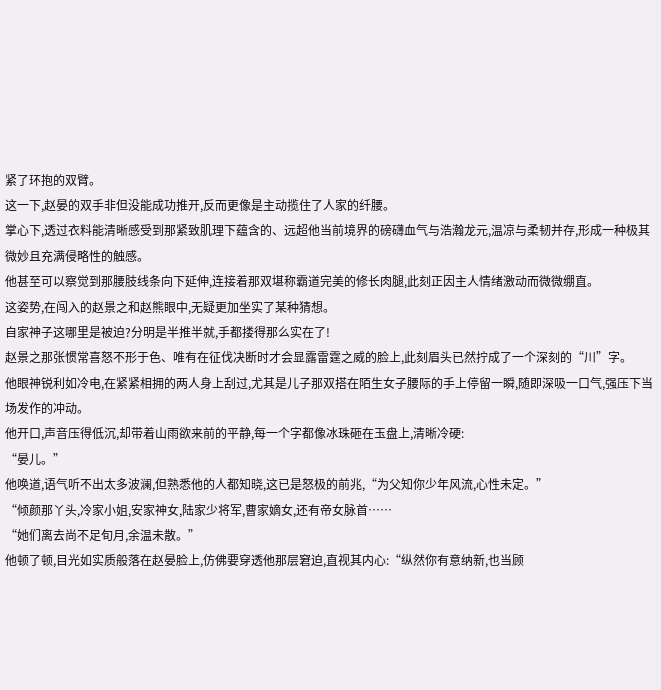紧了环抱的双臂。
这一下,赵晏的双手非但没能成功推开,反而更像是主动揽住了人家的纤腰。
掌心下,透过衣料能清晰感受到那紧致肌理下蕴含的、远超他当前境界的磅礴血气与浩瀚龙元,温凉与柔韧并存,形成一种极其微妙且充满侵略性的触感。
他甚至可以察觉到那腰肢线条向下延伸,连接着那双堪称霸道完美的修长肉腿,此刻正因主人情绪激动而微微绷直。
这姿势,在闯入的赵景之和赵熊眼中,无疑更加坐实了某种猜想。
自家神子这哪里是被迫?分明是半推半就,手都搂得那么实在了!
赵景之那张惯常喜怒不形于色、唯有在征伐决断时才会显露雷霆之威的脸上,此刻眉头已然拧成了一个深刻的“川”字。
他眼神锐利如冷电,在紧紧相拥的两人身上刮过,尤其是儿子那双搭在陌生女子腰际的手上停留一瞬,随即深吸一口气,强压下当场发作的冲动。
他开口,声音压得低沉,却带着山雨欲来前的平静,每一个字都像冰珠砸在玉盘上,清晰冷硬:
“晏儿。”
他唤道,语气听不出太多波澜,但熟悉他的人都知晓,这已是怒极的前兆,“为父知你少年风流,心性未定。”
“倾颜那丫头,冷家小姐,安家神女,陆家少将军,曹家嫡女,还有帝女脉首……
“她们离去尚不足旬月,余温未散。”
他顿了顿,目光如实质般落在赵晏脸上,仿佛要穿透他那层窘迫,直视其内心:“纵然你有意纳新,也当顾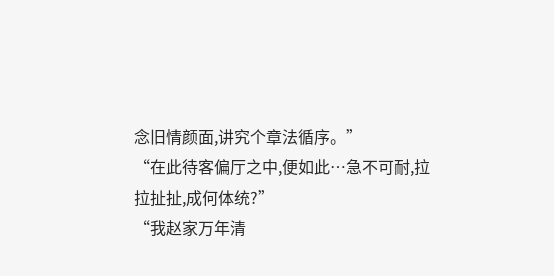念旧情颜面,讲究个章法循序。”
“在此待客偏厅之中,便如此…急不可耐,拉拉扯扯,成何体统?”
“我赵家万年清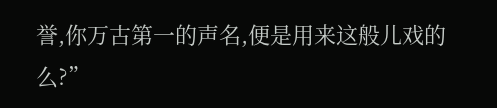誉,你万古第一的声名,便是用来这般儿戏的么?”